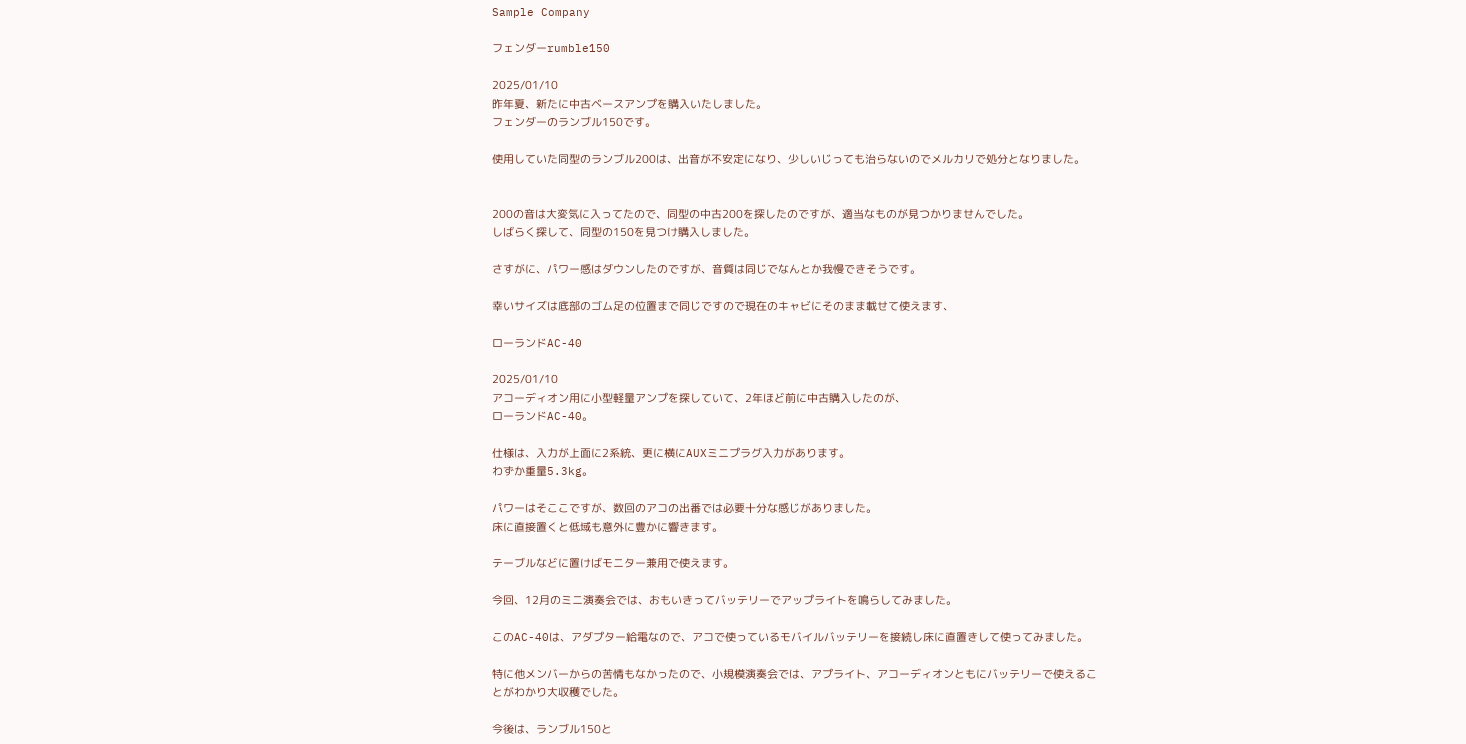Sample Company

フェンダーrumble150

2025/01/10
昨年夏、新たに中古ベースアンプを購入いたしました。
フェンダーのランブル150です。

使用していた同型のランブル200は、出音が不安定になり、少しいじっても治らないのでメルカリで処分となりました。


200の音は大変気に入ってたので、同型の中古200を探したのですが、適当なものが見つかりませんでした。
しばらく探して、同型の150を見つけ購入しました。

さすがに、パワー感はダウンしたのですが、音質は同じでなんとか我慢できそうです。

幸いサイズは底部のゴム足の位置まで同じですので現在のキャビにそのまま載せて使えます、

ローランドAC-40

2025/01/10
アコーディオン用に小型軽量アンプを探していて、2年ほど前に中古購入したのが、
ローランドAC-40。

仕様は、入力が上面に2系統、更に横にAUXミニプラグ入力があります。
わずか重量5.3kg。

パワーはそここですが、数回のアコの出番では必要十分な感じがありました。
床に直接置くと低域も意外に豊かに響きます。

テーブルなどに置けばモニター兼用で使えます。

今回、12月のミニ演奏会では、おもいきってバッテリーでアップライトを鳴らしてみました。

このAC-40は、アダプター給電なので、アコで使っているモバイルバッテリーを接続し床に直置きして使ってみました。

特に他メンバーからの苦情もなかったので、小規模演奏会では、アプライト、アコーディオンともにバッテリーで使えることがわかり大収穫でした。

今後は、ランブル150と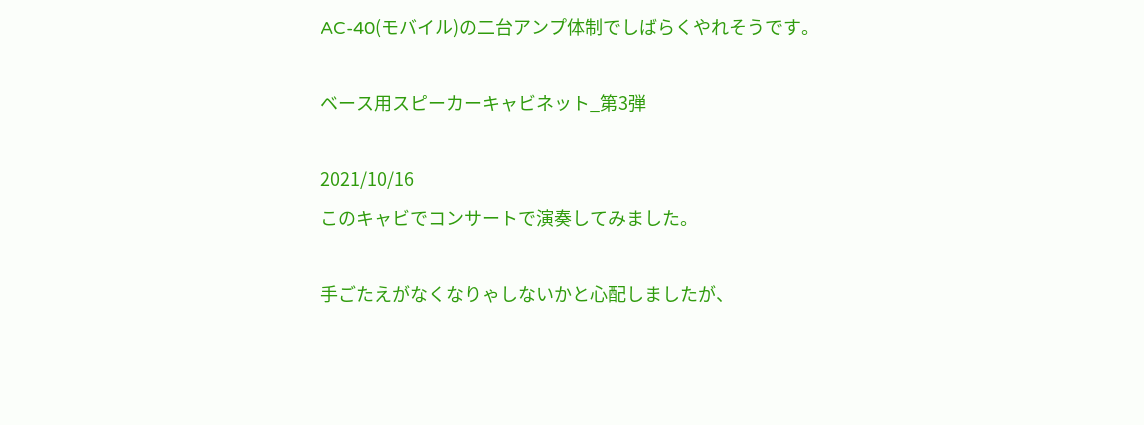AC-40(モバイル)の二台アンプ体制でしばらくやれそうです。

ベース用スピーカーキャビネット_第3弾

2021/10/16
このキャビでコンサートで演奏してみました。

手ごたえがなくなりゃしないかと心配しましたが、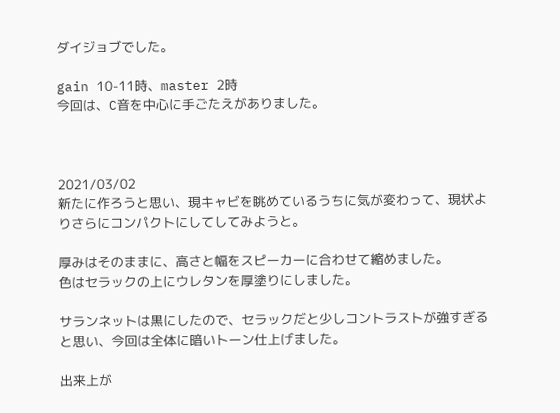ダイジョブでした。

gain 10-11時、master 2時
今回は、C音を中心に手ごたえがありました。



2021/03/02
新たに作ろうと思い、現キャビを眺めているうちに気が変わって、現状よりさらにコンパクトにしてしてみようと。

厚みはそのままに、高さと幅をスピーカーに合わせて縮めました。
色はセラックの上にウレタンを厚塗りにしました。

サランネットは黒にしたので、セラックだと少しコントラストが強すぎると思い、今回は全体に暗いトーン仕上げました。

出来上が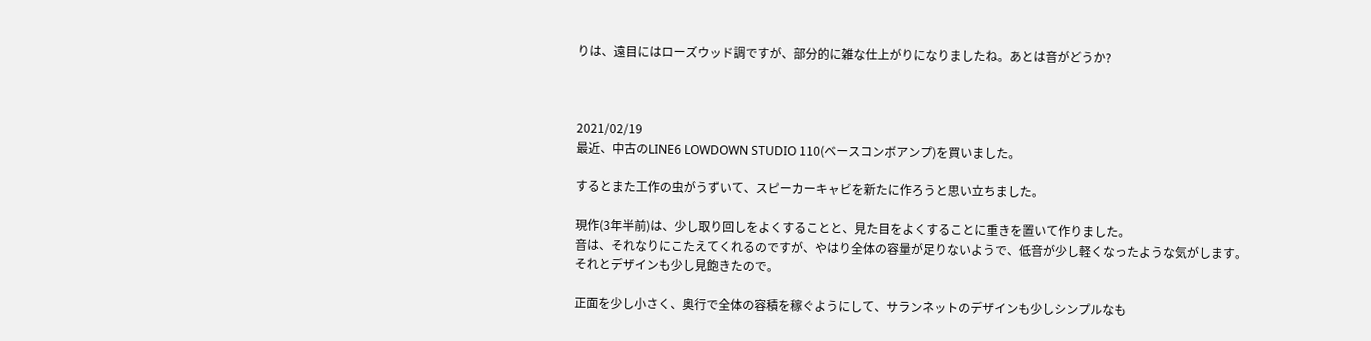りは、遠目にはローズウッド調ですが、部分的に雑な仕上がりになりましたね。あとは音がどうか?



2021/02/19
最近、中古のLINE6 LOWDOWN STUDIO 110(ベースコンボアンプ)を買いました。

するとまた工作の虫がうずいて、スピーカーキャビを新たに作ろうと思い立ちました。

現作(3年半前)は、少し取り回しをよくすることと、見た目をよくすることに重きを置いて作りました。
音は、それなりにこたえてくれるのですが、やはり全体の容量が足りないようで、低音が少し軽くなったような気がします。
それとデザインも少し見飽きたので。

正面を少し小さく、奥行で全体の容積を稼ぐようにして、サランネットのデザインも少しシンプルなも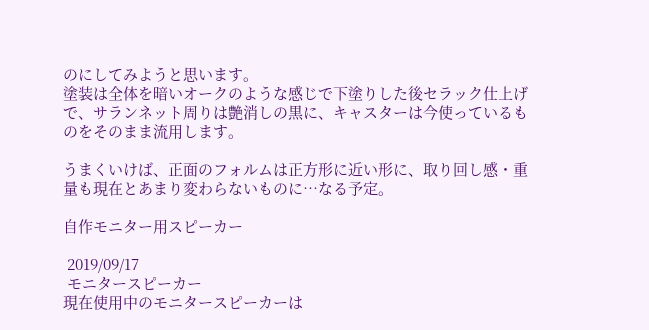のにしてみようと思います。
塗装は全体を暗いオークのような感じで下塗りした後セラック仕上げで、サランネット周りは艶消しの黒に、キャスターは今使っているものをそのまま流用します。

うまくいけば、正面のフォルムは正方形に近い形に、取り回し感・重量も現在とあまり変わらないものに…なる予定。

自作モニター用スピーカー

 2019/09/17
 モニタースピーカー
現在使用中のモニタースピーカーは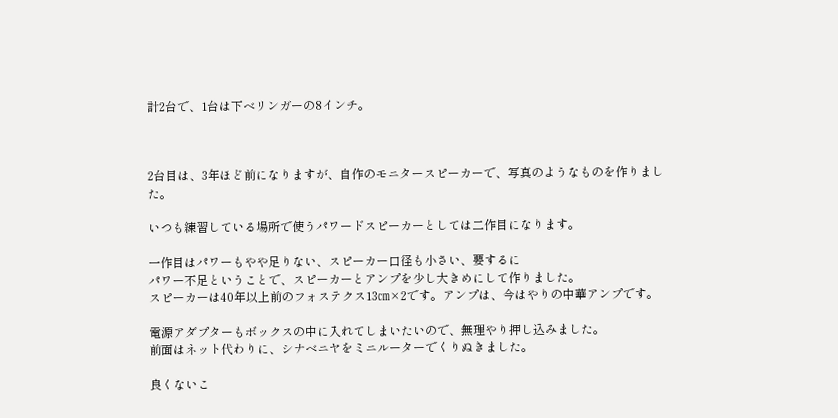計2台で、1台は下ベリンガーの8インチ。



2台目は、3年ほど前になりますが、自作のモニタースピーカーで、写真のようなものを作りました。

いつも練習している場所で使うパワードスピーカーとしては二作目になります。

一作目はパワーもやや足りない、スピーカー口径も小さい、要するに
パワー不足ということで、スピーカーとアンプを少し大きめにして作りました。
スピーカーは40年以上前のフォステクス13㎝×2です。アンプは、今はやりの中華アンプです。

電源アダプターもボックスの中に入れてしまいたいので、無理やり押し込みました。
前面はネット代わりに、シナベニヤをミニルーターでくりぬきました。

良くないこ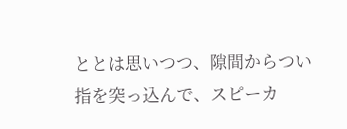ととは思いつつ、隙間からつい指を突っ込んで、スピーカ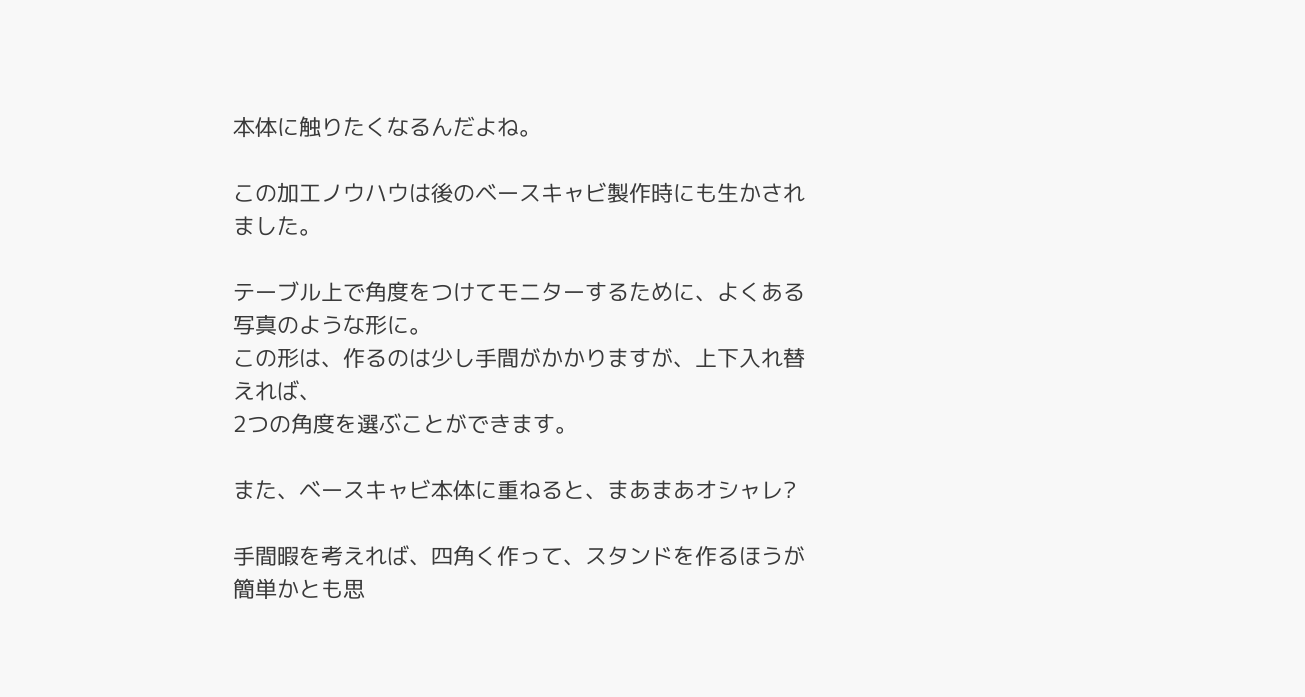本体に触りたくなるんだよね。

この加工ノウハウは後のベースキャビ製作時にも生かされました。

テーブル上で角度をつけてモニターするために、よくある写真のような形に。
この形は、作るのは少し手間がかかりますが、上下入れ替えれば、
2つの角度を選ぶことができます。

また、ベースキャビ本体に重ねると、まあまあオシャレ?

手間暇を考えれば、四角く作って、スタンドを作るほうが簡単かとも思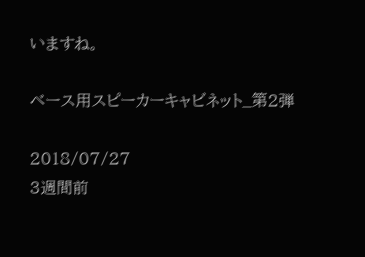いますね。

ベース用スピーカーキャビネット_第2弾

2018/07/27
3週間前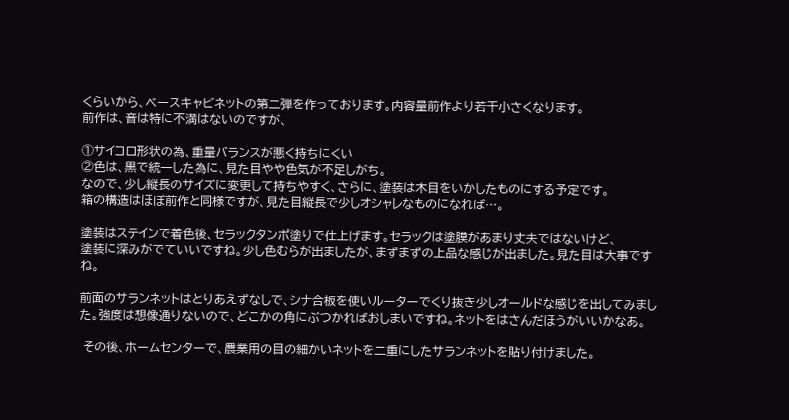くらいから、ベースキャビネットの第二弾を作っております。内容量前作より若干小さくなります。
前作は、音は特に不満はないのですが、

①サイコロ形状の為、重量バランスが悪く持ちにくい
②色は、黒で統一した為に、見た目やや色気が不足しがち。
なので、少し縦長のサイズに変更して持ちやすく、さらに、塗装は木目をいかしたものにする予定です。
箱の構造はほぼ前作と同様ですが、見た目縦長で少しオシャレなものになれば…。

塗装はステインで着色後、セラックタンポ塗りで仕上げます。セラックは塗膜があまり丈夫ではないけど、
塗装に深みがでていいですね。少し色むらが出ましたが、まずまずの上品な感じが出ました。見た目は大事ですね。

前面のサランネットはとりあえずなしで、シナ合板を使いルーターでくり抜き少しオールドな感じを出してみました。強度は想像通りないので、どこかの角にぶつかればおしまいですね。ネットをはさんだほうがいいかなあ。

 その後、ホームセンターで、農業用の目の細かいネットを二重にしたサランネットを貼り付けました。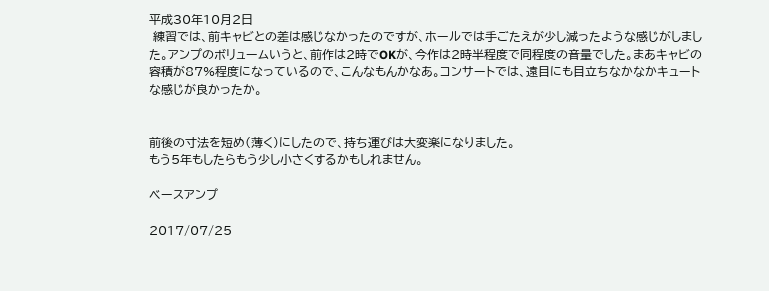平成30年10月2日
 練習では、前キャビとの差は感じなかったのですが、ホールでは手ごたえが少し減ったような感じがしました。アンプのボリュームいうと、前作は2時でOKが、今作は2時半程度で同程度の音量でした。まあキャビの容積が87%程度になっているので、こんなもんかなあ。コンサートでは、遠目にも目立ちなかなかキュートな感じが良かったか。


前後の寸法を短め(薄く)にしたので、持ち運びは大変楽になりました。
もう5年もしたらもう少し小さくするかもしれません。

ベースアンプ

2017/07/25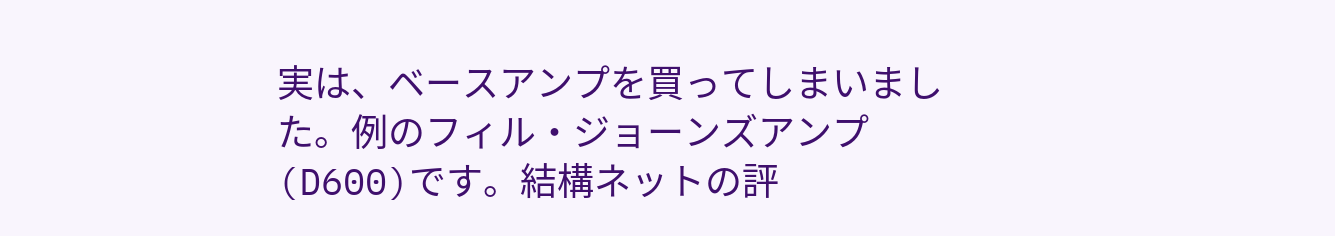実は、ベースアンプを買ってしまいました。例のフィル・ジョーンズアンプ (D600)です。結構ネットの評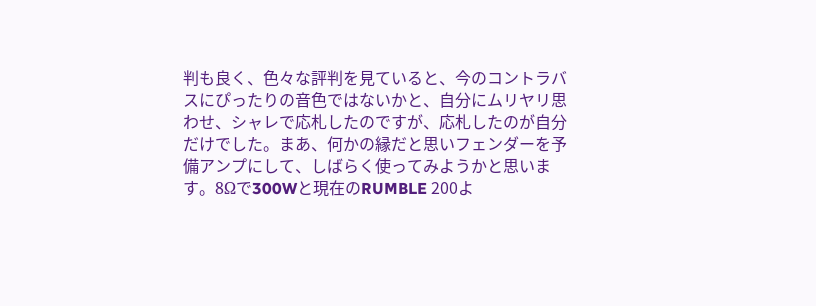判も良く、色々な評判を見ていると、今のコントラバスにぴったりの音色ではないかと、自分にムリヤリ思わせ、シャレで応札したのですが、応札したのが自分だけでした。まあ、何かの縁だと思いフェンダーを予備アンプにして、しばらく使ってみようかと思います。8Ωで300Wと現在のRUMBLE 200よ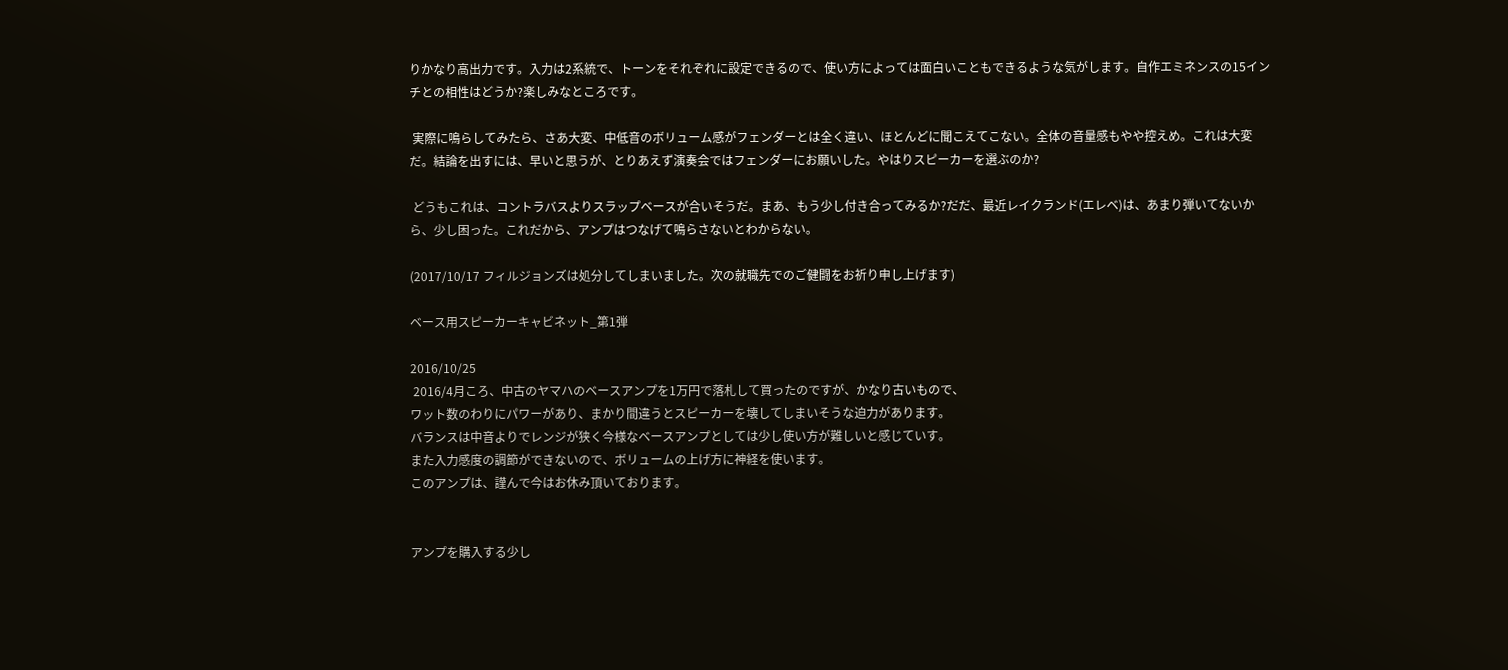りかなり高出力です。入力は2系統で、トーンをそれぞれに設定できるので、使い方によっては面白いこともできるような気がします。自作エミネンスの15インチとの相性はどうか?楽しみなところです。

 実際に鳴らしてみたら、さあ大変、中低音のボリューム感がフェンダーとは全く違い、ほとんどに聞こえてこない。全体の音量感もやや控えめ。これは大変だ。結論を出すには、早いと思うが、とりあえず演奏会ではフェンダーにお願いした。やはりスピーカーを選ぶのか?

 どうもこれは、コントラバスよりスラップベースが合いそうだ。まあ、もう少し付き合ってみるか?だだ、最近レイクランド(エレベ)は、あまり弾いてないから、少し困った。これだから、アンプはつなげて鳴らさないとわからない。

(2017/10/17 フィルジョンズは処分してしまいました。次の就職先でのご健闘をお祈り申し上げます)

ベース用スピーカーキャビネット_第1弾

2016/10/25
 2016/4月ころ、中古のヤマハのベースアンプを1万円で落札して買ったのですが、かなり古いもので、
ワット数のわりにパワーがあり、まかり間違うとスピーカーを壊してしまいそうな迫力があります。
バランスは中音よりでレンジが狭く今様なベースアンプとしては少し使い方が難しいと感じていす。
また入力感度の調節ができないので、ボリュームの上げ方に神経を使います。
このアンプは、謹んで今はお休み頂いております。


アンプを購入する少し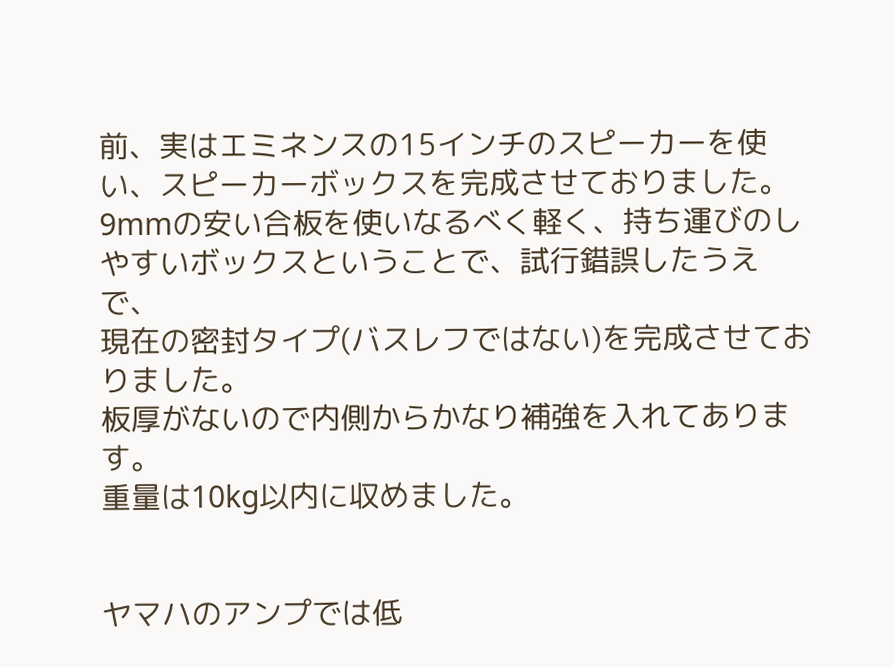前、実はエミネンスの15インチのスピーカーを使い、スピーカーボックスを完成させておりました。9mmの安い合板を使いなるべく軽く、持ち運びのしやすいボックスということで、試行錯誤したうえで、
現在の密封タイプ(バスレフではない)を完成させておりました。
板厚がないので内側からかなり補強を入れてあります。
重量は10kg以内に収めました。


ヤマハのアンプでは低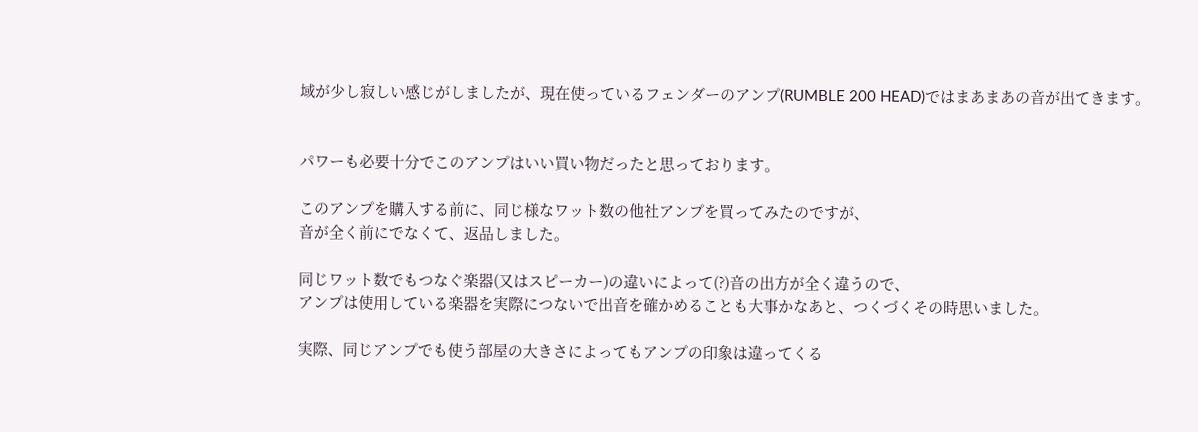域が少し寂しい感じがしましたが、現在使っているフェンダーのアンプ(RUMBLE 200 HEAD)ではまあまあの音が出てきます。


パワーも必要十分でこのアンプはいい買い物だったと思っております。

このアンプを購入する前に、同じ様なワット数の他社アンプを買ってみたのですが、
音が全く前にでなくて、返品しました。

同じワット数でもつなぐ楽器(又はスピーカー)の違いによって(?)音の出方が全く違うので、
アンプは使用している楽器を実際につないで出音を確かめることも大事かなあと、つくづくその時思いました。

実際、同じアンプでも使う部屋の大きさによってもアンプの印象は違ってくる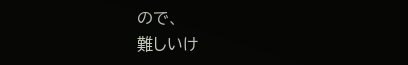ので、
難しいけ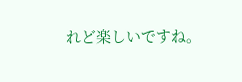れど楽しいですね。